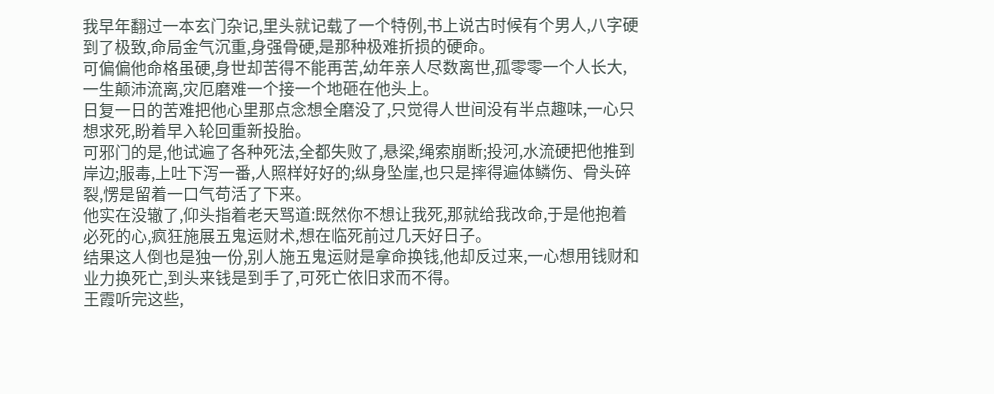我早年翻过一本玄门杂记,里头就记载了一个特例,书上说古时候有个男人,八字硬到了极致,命局金气沉重,身强骨硬,是那种极难折损的硬命。
可偏偏他命格虽硬,身世却苦得不能再苦,幼年亲人尽数离世,孤零零一个人长大,一生颠沛流离,灾厄磨难一个接一个地砸在他头上。
日复一日的苦难把他心里那点念想全磨没了,只觉得人世间没有半点趣味,一心只想求死,盼着早入轮回重新投胎。
可邪门的是,他试遍了各种死法,全都失败了,悬梁,绳索崩断;投河,水流硬把他推到岸边;服毒,上吐下泻一番,人照样好好的;纵身坠崖,也只是摔得遍体鳞伤、骨头碎裂,愣是留着一口气苟活了下来。
他实在没辙了,仰头指着老天骂道:既然你不想让我死,那就给我改命,于是他抱着必死的心,疯狂施展五鬼运财术,想在临死前过几天好日子。
结果这人倒也是独一份,别人施五鬼运财是拿命换钱,他却反过来,一心想用钱财和业力换死亡,到头来钱是到手了,可死亡依旧求而不得。
王霞听完这些,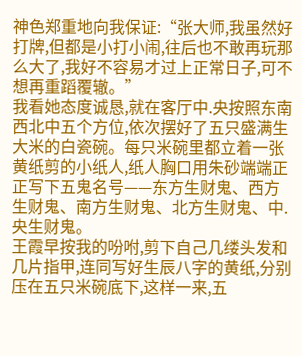神色郑重地向我保证:“张大师,我虽然好打牌,但都是小打小闹,往后也不敢再玩那么大了,我好不容易才过上正常日子,可不想再重蹈覆辙。”
我看她态度诚恳,就在客厅中.央按照东南西北中五个方位,依次摆好了五只盛满生大米的白瓷碗。每只米碗里都立着一张黄纸剪的小纸人,纸人胸口用朱砂端端正正写下五鬼名号——东方生财鬼、西方生财鬼、南方生财鬼、北方生财鬼、中.央生财鬼。
王霞早按我的吩咐,剪下自己几缕头发和几片指甲,连同写好生辰八字的黄纸,分别压在五只米碗底下,这样一来,五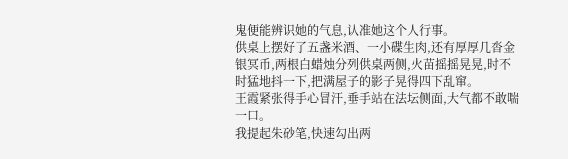鬼便能辨识她的气息,认准她这个人行事。
供桌上摆好了五盏米酒、一小碟生肉,还有厚厚几沓金银冥币,两根白蜡烛分列供桌两侧,火苗摇摇晃晃,时不时猛地抖一下,把满屋子的影子晃得四下乱窜。
王霞紧张得手心冒汗,垂手站在法坛侧面,大气都不敢喘一口。
我提起朱砂笔,快速勾出两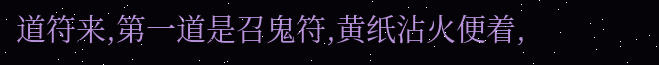道符来,第一道是召鬼符,黄纸沾火便着,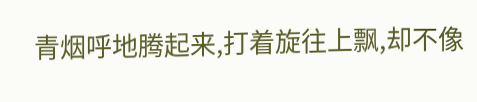青烟呼地腾起来,打着旋往上飘,却不像